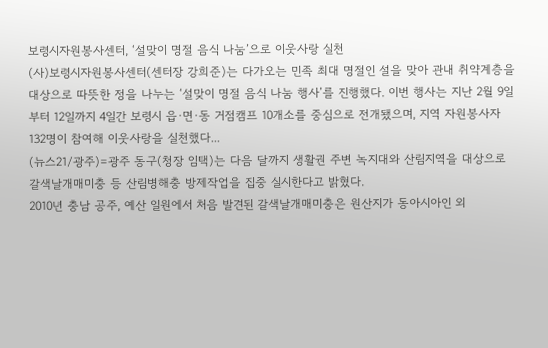보령시자원봉사센터, ‘설맞이 명절 음식 나눔’으로 이웃사랑 실천
(사)보령시자원봉사센터(센터장 강희준)는 다가오는 민족 최대 명절인 설을 맞아 관내 취약계층을 대상으로 따뜻한 정을 나누는 ‘설맞이 명절 음식 나눔 행사’를 진행했다. 이번 행사는 지난 2월 9일부터 12일까지 4일간 보령시 읍·면·동 거점캠프 10개소를 중심으로 전개됐으며, 지역 자원봉사자 132명이 참여해 이웃사랑을 실천했다...
(뉴스21/광주)=광주 동구(청장 임택)는 다음 달까지 생활권 주변 녹지대와 산림지역을 대상으로 갈색날개매미충 등 산림병해충 방제작업을 집중 실시한다고 밝혔다.
2010년 충남 공주, 예산 일원에서 처음 발견된 갈색날개매미충은 원산지가 동아시아인 외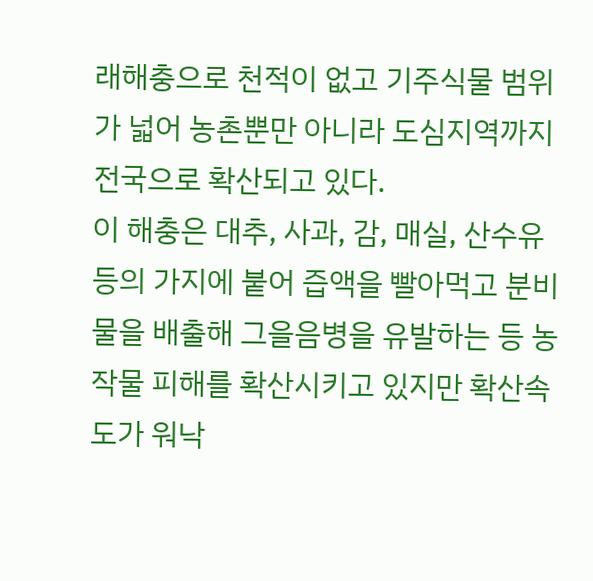래해충으로 천적이 없고 기주식물 범위가 넓어 농촌뿐만 아니라 도심지역까지 전국으로 확산되고 있다.
이 해충은 대추, 사과, 감, 매실, 산수유 등의 가지에 붙어 즙액을 빨아먹고 분비물을 배출해 그을음병을 유발하는 등 농작물 피해를 확산시키고 있지만 확산속도가 워낙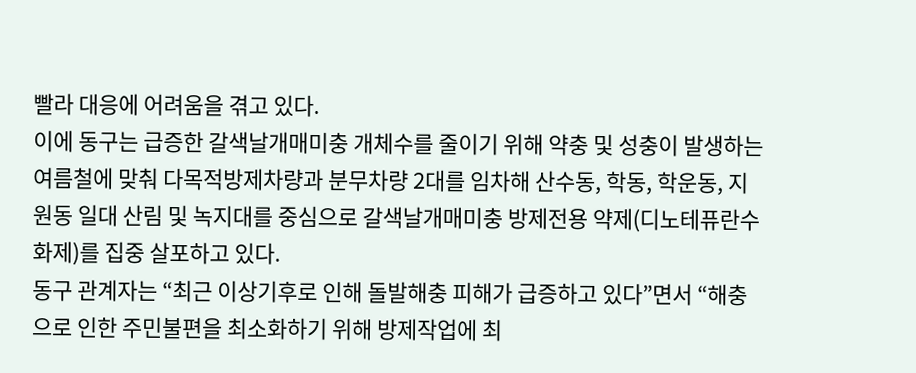빨라 대응에 어려움을 겪고 있다.
이에 동구는 급증한 갈색날개매미충 개체수를 줄이기 위해 약충 및 성충이 발생하는 여름철에 맞춰 다목적방제차량과 분무차량 2대를 임차해 산수동, 학동, 학운동, 지원동 일대 산림 및 녹지대를 중심으로 갈색날개매미충 방제전용 약제(디노테퓨란수화제)를 집중 살포하고 있다.
동구 관계자는 “최근 이상기후로 인해 돌발해충 피해가 급증하고 있다”면서 “해충으로 인한 주민불편을 최소화하기 위해 방제작업에 최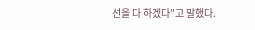선을 다 하겠다”고 말했다.